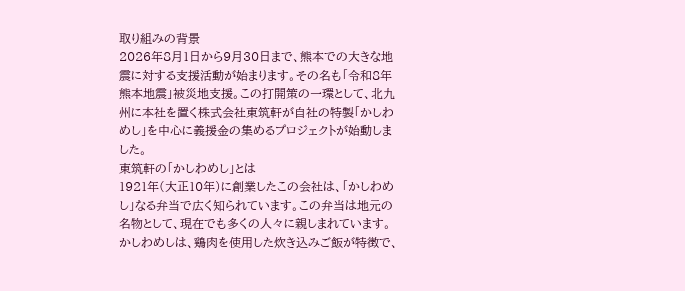取り組みの背景
2026年8月1日から9月30日まで、熊本での大きな地震に対する支援活動が始まります。その名も「令和8年熊本地震」被災地支援。この打開策の一環として、北九州に本社を置く株式会社東筑軒が自社の特製「かしわめし」を中心に義援金の集めるプロジェクトが始動しました。
東筑軒の「かしわめし」とは
1921年(大正10年)に創業したこの会社は、「かしわめし」なる弁当で広く知られています。この弁当は地元の名物として、現在でも多くの人々に親しまれています。かしわめしは、鶏肉を使用した炊き込みご飯が特徴で、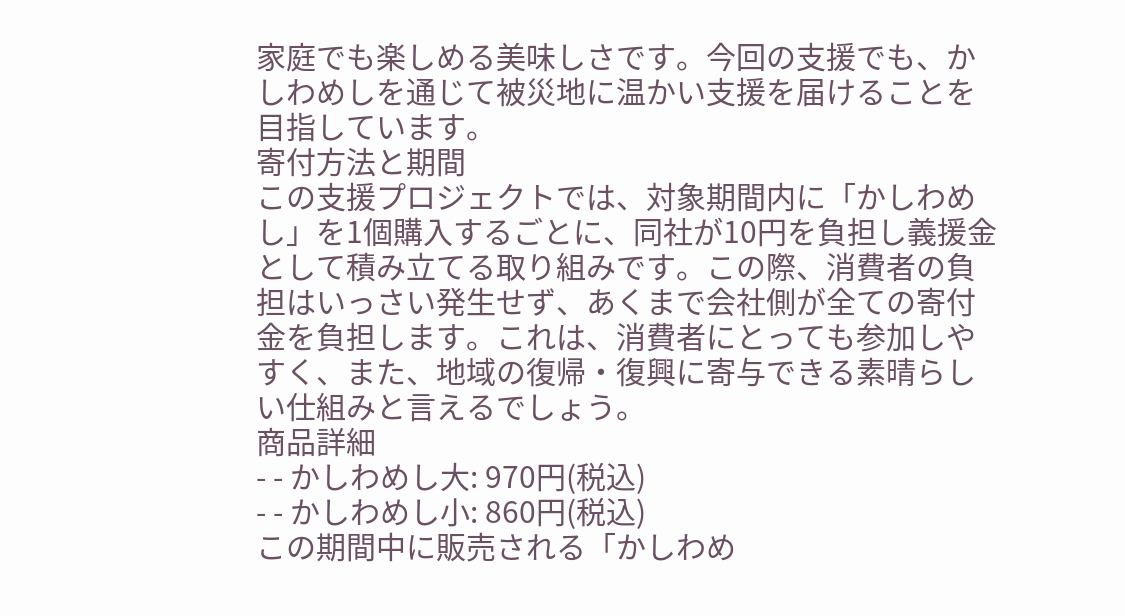家庭でも楽しめる美味しさです。今回の支援でも、かしわめしを通じて被災地に温かい支援を届けることを目指しています。
寄付方法と期間
この支援プロジェクトでは、対象期間内に「かしわめし」を1個購入するごとに、同社が10円を負担し義援金として積み立てる取り組みです。この際、消費者の負担はいっさい発生せず、あくまで会社側が全ての寄付金を負担します。これは、消費者にとっても参加しやすく、また、地域の復帰・復興に寄与できる素晴らしい仕組みと言えるでしょう。
商品詳細
- - かしわめし大: 970円(税込)
- - かしわめし小: 860円(税込)
この期間中に販売される「かしわめ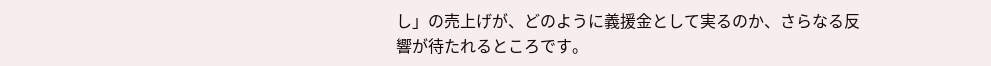し」の売上げが、どのように義援金として実るのか、さらなる反響が待たれるところです。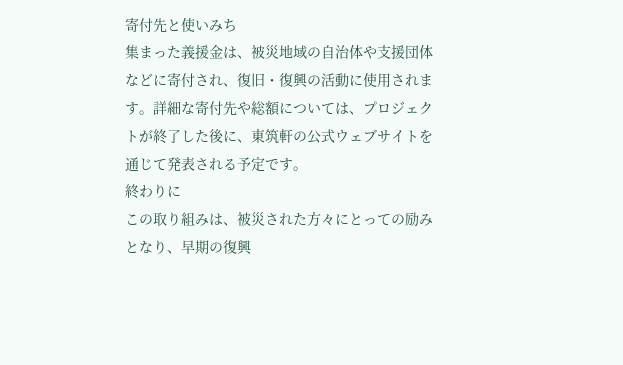寄付先と使いみち
集まった義援金は、被災地域の自治体や支援団体などに寄付され、復旧・復興の活動に使用されます。詳細な寄付先や総額については、プロジェクトが終了した後に、東筑軒の公式ウェブサイトを通じて発表される予定です。
終わりに
この取り組みは、被災された方々にとっての励みとなり、早期の復興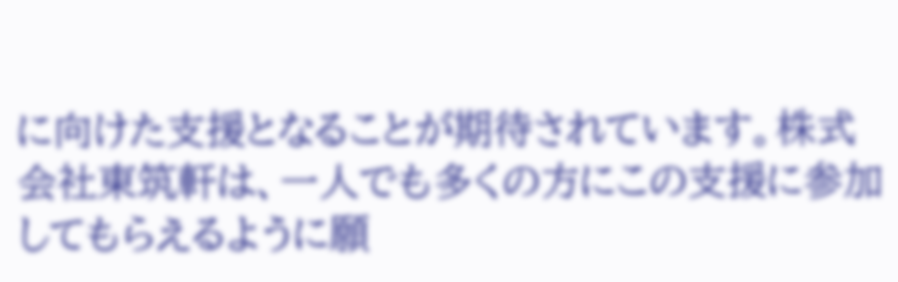に向けた支援となることが期待されています。株式会社東筑軒は、一人でも多くの方にこの支援に参加してもらえるように願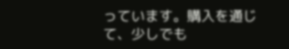っています。購入を通じて、少しでも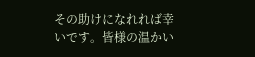その助けになれれば幸いです。皆様の温かい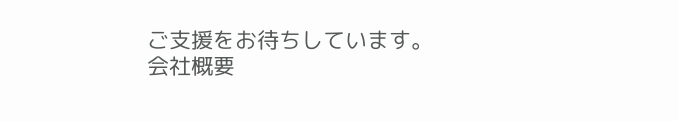ご支援をお待ちしています。
会社概要